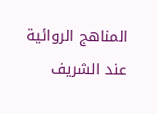المناهج الروائية عند الشریف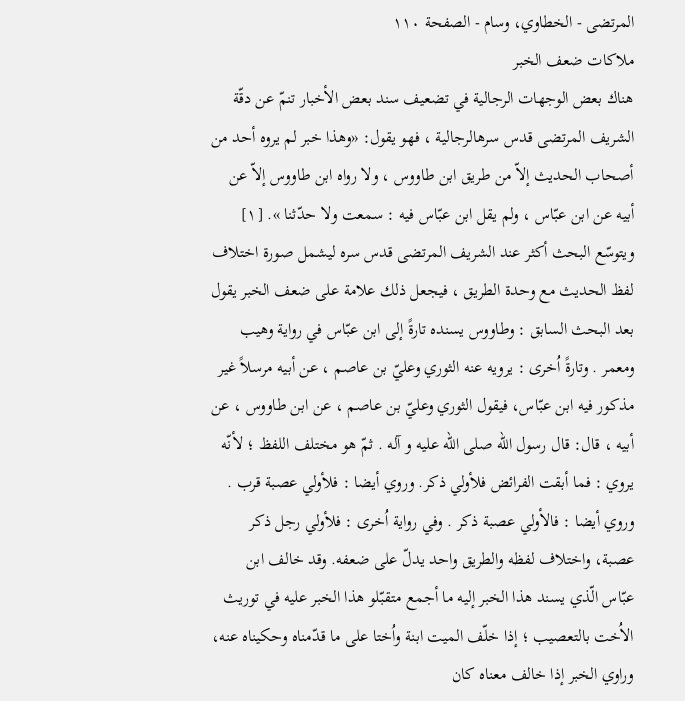المرتضی - الخطاوي، وسام - الصفحة ١١٠
ملاكات ضعف الخبر
هناك بعض الوجهات الرجالية في تضعيف سند بعض الأخبار تنمّ عن دقّة الشريف المرتضى قدس سرهالرجالية ، فهو يقول: «وهذا خبر لم يروه أحد من أصحاب الحديث إلاّ من طريق ابن طاووس ، ولا رواه ابن طاووس إلاّ عن أبيه عن ابن عبّاس ، ولم يقل ابن عبّاس فيه : سمعت ولا حدّثنا ». [١] ويتوسّع البحث أكثر عند الشريف المرتضى قدس سره ليشمل صورة اختلاف لفظ الحديث مع وحدة الطريق ، فيجعل ذلك علامة على ضعف الخبر يقول بعد البحث السابق : وطاووس يسنده تارةً إلى ابن عبّاس في رواية وهيب ومعمر . وتارةً اُخرى : يرويه عنه الثوري وعليّ بن عاصم ، عن أبيه مرسلاً غير مذكور فيه ابن عبّاس، فيقول الثوري وعليّ بن عاصم ، عن ابن طاووس ، عن أبيه ، قال: قال رسول اللّه صلى الله عليه و آله . ثمّ هو مختلف اللفظ ؛ لأنّه يروي : فما أبقت الفرائض فلأولي ذكر. وروي أيضا : فلأولي عصبة قرب . وروي أيضا : فالأولي عصبة ذكر . وفي رواية اُخرى : فلأولي رجل ذكر عصبة، واختلاف لفظه والطريق واحد يدلّ على ضعفه. وقد خالف ابن عبّاس الّذي يسند هذا الخبر إليه ما أجمع متقبّلو هذا الخبر عليه في توريث الاُخت بالتعصيب ؛ إذا خلّف الميت ابنة واُختا على ما قدّمناه وحكيناه عنه، وراوي الخبر إذا خالف معناه كان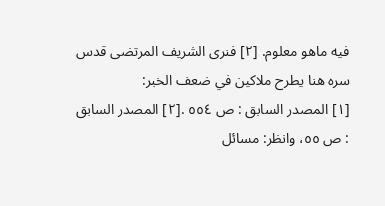فيه ماهو معلوم. [٢] فنرى الشريف المرتضى قدس سره هنا يطرح ملاكين في ضعف الخبر:
[١] المصدر السابق : ص ٥٥٤ .[٢] المصدر السابق : ص ٥٥، وانظر: مسائل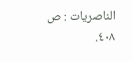الناصريات : ص ٤٠٨.